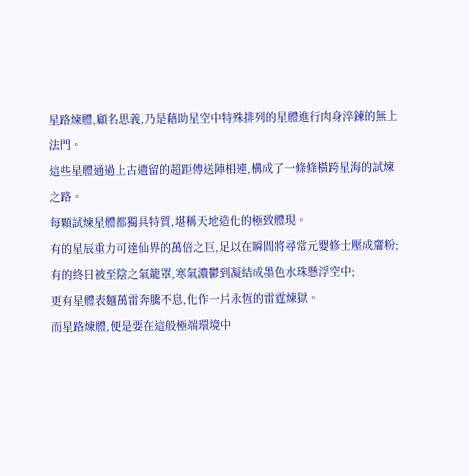星路煉體,顧名思義,乃是藉助星空中特殊排列的星體進行肉身淬鍊的無上法門。
這些星體通過上古遺留的超距傳送陣相連,構成了一條條橫跨星海的試煉之路。
每顆試煉星體都獨具特質,堪稱天地造化的極致體現。
有的星辰重力可達仙界的萬倍之巨,足以在瞬間將尋常元嬰修士壓成齏粉;
有的終日被至陰之氣籠罩,寒氣濃鬱到凝結成墨色水珠懸浮空中;
更有星體表麵萬雷奔騰不息,化作一片永恆的雷霆煉獄。
而星路煉體,便是要在這般極端環境中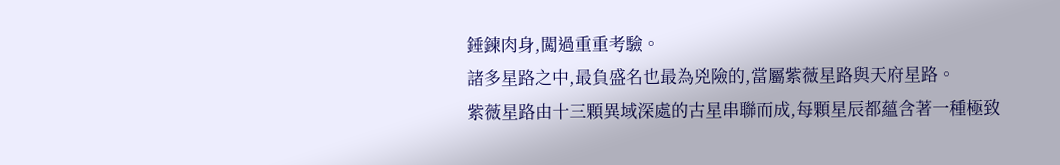錘鍊肉身,闖過重重考驗。
諸多星路之中,最負盛名也最為兇險的,當屬紫薇星路與天府星路。
紫薇星路由十三顆異域深處的古星串聯而成,每顆星辰都蘊含著一種極致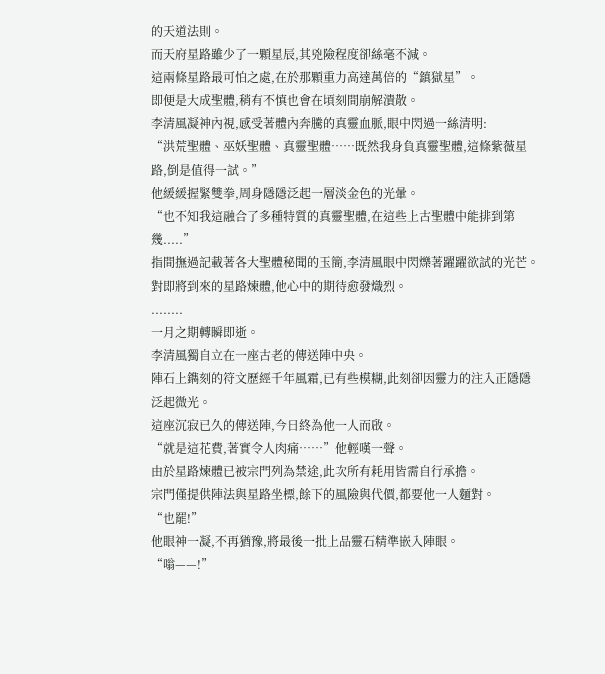的天道法則。
而天府星路雖少了一顆星辰,其兇險程度卻絲毫不減。
這兩條星路最可怕之處,在於那顆重力高達萬倍的“鎮獄星”。
即便是大成聖體,稍有不慎也會在頃刻間崩解潰散。
李清風凝神內視,感受著體內奔騰的真靈血脈,眼中閃過一絲清明:
“洪荒聖體、巫妖聖體、真靈聖體……既然我身負真靈聖體,這條紫薇星路,倒是值得一試。”
他緩緩握緊雙拳,周身隱隱泛起一層淡金色的光暈。
“也不知我這融合了多種特質的真靈聖體,在這些上古聖體中能排到第幾.....”
指間撫過記載著各大聖體秘聞的玉簡,李清風眼中閃爍著躍躍欲試的光芒。
對即將到來的星路煉體,他心中的期待愈發熾烈。
........
一月之期轉瞬即逝。
李清風獨自立在一座古老的傳送陣中央。
陣石上鐫刻的符文歷經千年風霜,已有些模糊,此刻卻因靈力的注入正隱隱泛起微光。
這座沉寂已久的傳送陣,今日終為他一人而啟。
“就是這花費,著實令人肉痛……”他輕嘆一聲。
由於星路煉體已被宗門列為禁途,此次所有耗用皆需自行承擔。
宗門僅提供陣法與星路坐標,餘下的風險與代價,都要他一人麵對。
“也罷!”
他眼神一凝,不再猶豫,將最後一批上品靈石精準嵌入陣眼。
“嗡——!”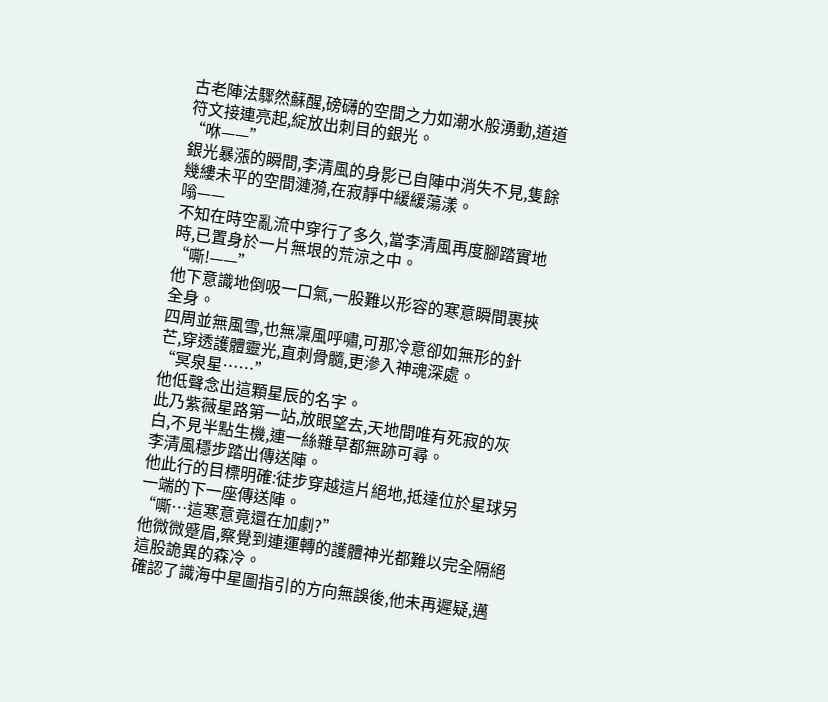古老陣法驟然蘇醒,磅礴的空間之力如潮水般湧動,道道符文接連亮起,綻放出刺目的銀光。
“咻——”
銀光暴漲的瞬間,李清風的身影已自陣中消失不見,隻餘幾縷未平的空間漣漪,在寂靜中緩緩蕩漾。
嗡——
不知在時空亂流中穿行了多久,當李清風再度腳踏實地時,已置身於一片無垠的荒涼之中。
“嘶!——”
他下意識地倒吸一口氣,一股難以形容的寒意瞬間裹挾全身。
四周並無風雪,也無凜風呼嘯,可那冷意卻如無形的針芒,穿透護體靈光,直刺骨髓,更滲入神魂深處。
“冥泉星……”
他低聲念出這顆星辰的名字。
此乃紫薇星路第一站,放眼望去,天地間唯有死寂的灰白,不見半點生機,連一絲雜草都無跡可尋。
李清風穩步踏出傳送陣。
他此行的目標明確:徒步穿越這片絕地,抵達位於星球另一端的下一座傳送陣。
“嘶…這寒意竟還在加劇?”
他微微蹙眉,察覺到連運轉的護體神光都難以完全隔絕這股詭異的森冷。
確認了識海中星圖指引的方向無誤後,他未再遲疑,邁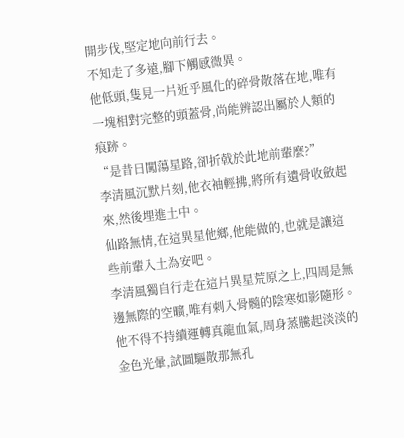開步伐,堅定地向前行去。
不知走了多遠,腳下觸感微異。
他低頭,隻見一片近乎風化的碎骨散落在地,唯有一塊相對完整的頭蓋骨,尚能辨認出屬於人類的痕跡。
“是昔日闖蕩星路,卻折戟於此地前輩麼?”
李清風沉默片刻,他衣袖輕拂,將所有遺骨收斂起來,然後埋進土中。
仙路無情,在這異星他鄉,他能做的,也就是讓這些前輩入土為安吧。
李清風獨自行走在這片異星荒原之上,四周是無邊無際的空曠,唯有刺入骨髓的陰寒如影隨形。
他不得不持續運轉真龍血氣,周身蒸騰起淡淡的金色光暈,試圖驅散那無孔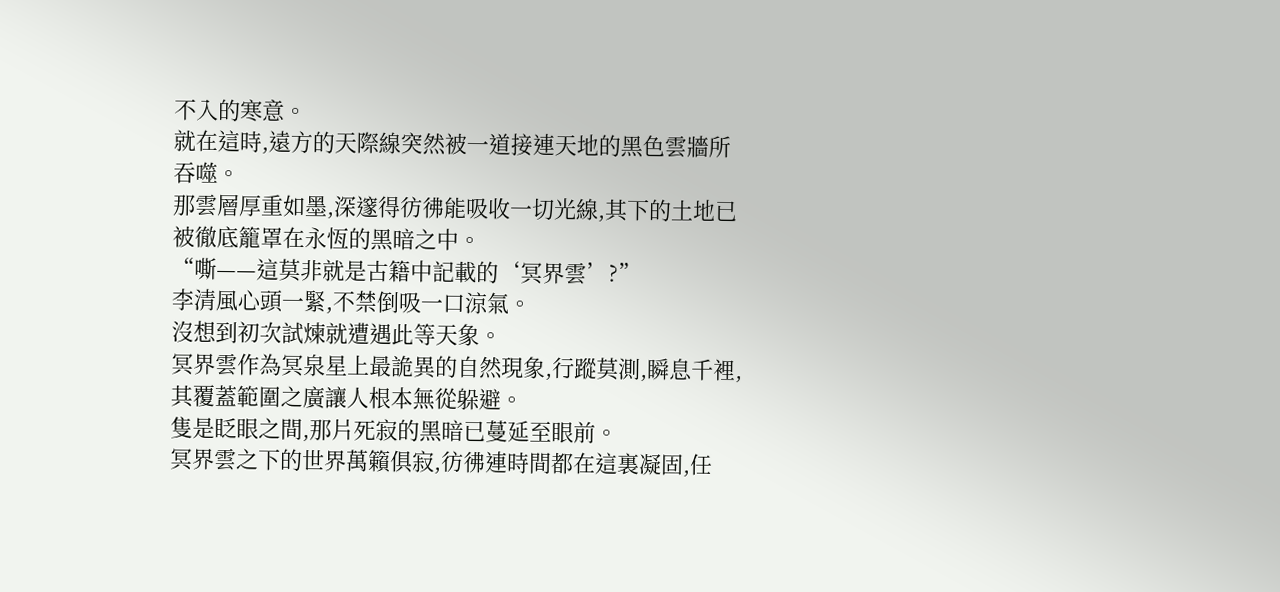不入的寒意。
就在這時,遠方的天際線突然被一道接連天地的黑色雲牆所吞噬。
那雲層厚重如墨,深邃得彷彿能吸收一切光線,其下的土地已被徹底籠罩在永恆的黑暗之中。
“嘶——這莫非就是古籍中記載的‘冥界雲’?”
李清風心頭一緊,不禁倒吸一口涼氣。
沒想到初次試煉就遭遇此等天象。
冥界雲作為冥泉星上最詭異的自然現象,行蹤莫測,瞬息千裡,其覆蓋範圍之廣讓人根本無從躲避。
隻是眨眼之間,那片死寂的黑暗已蔓延至眼前。
冥界雲之下的世界萬籟俱寂,彷彿連時間都在這裏凝固,任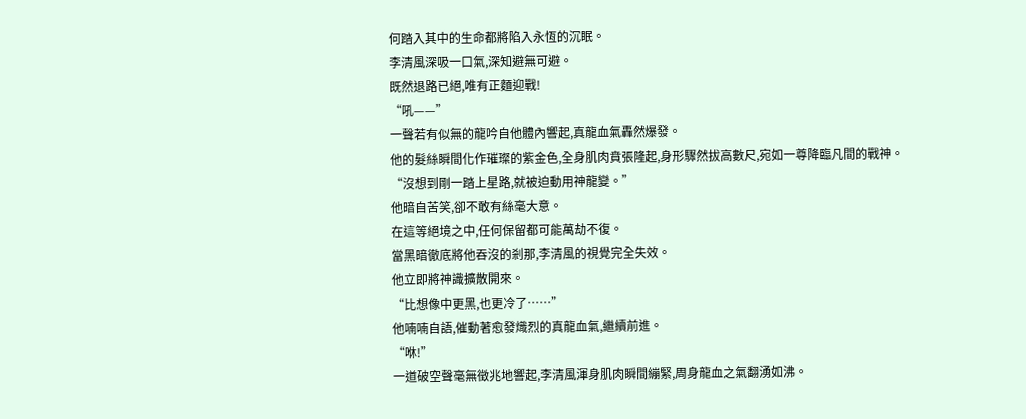何踏入其中的生命都將陷入永恆的沉眠。
李清風深吸一口氣,深知避無可避。
既然退路已絕,唯有正麵迎戰!
“吼——”
一聲若有似無的龍吟自他體內響起,真龍血氣轟然爆發。
他的髮絲瞬間化作璀璨的紫金色,全身肌肉賁張隆起,身形驟然拔高數尺,宛如一尊降臨凡間的戰神。
“沒想到剛一踏上星路,就被迫動用神龍變。”
他暗自苦笑,卻不敢有絲毫大意。
在這等絕境之中,任何保留都可能萬劫不復。
當黑暗徹底將他吞沒的剎那,李清風的視覺完全失效。
他立即將神識擴散開來。
“比想像中更黑,也更冷了……”
他喃喃自語,催動著愈發熾烈的真龍血氣,繼續前進。
“咻!”
一道破空聲毫無徵兆地響起,李清風渾身肌肉瞬間繃緊,周身龍血之氣翻湧如沸。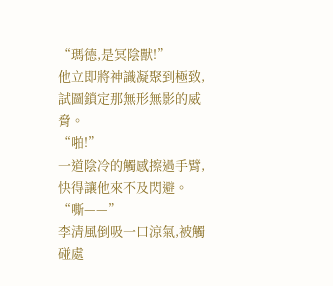“瑪德,是冥陰獸!”
他立即將神識凝聚到極致,試圖鎖定那無形無影的威脅。
“啪!”
一道陰冷的觸感擦過手臂,快得讓他來不及閃避。
“嘶——”
李清風倒吸一口涼氣,被觸碰處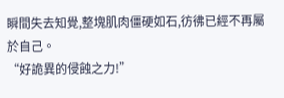瞬間失去知覺,整塊肌肉僵硬如石,彷彿已經不再屬於自己。
“好詭異的侵蝕之力!”